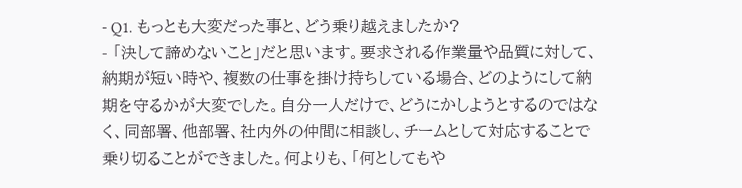- Q1. もっとも大変だった事と、どう乗り越えましたか?
- 「決して諦めないこと」だと思います。要求される作業量や品質に対して、納期が短い時や、複数の仕事を掛け持ちしている場合、どのようにして納期を守るかが大変でした。自分一人だけで、どうにかしようとするのではなく、同部署、他部署、社内外の仲間に相談し、チームとして対応することで乗り切ることができました。何よりも、「何としてもや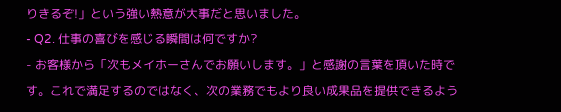りきるぞ!」という強い熱意が大事だと思いました。
- Q2. 仕事の喜びを感じる瞬間は何ですか?
- お客様から「次もメイホーさんでお願いします。」と感謝の言葉を頂いた時です。これで満足するのではなく、次の業務でもより良い成果品を提供できるよう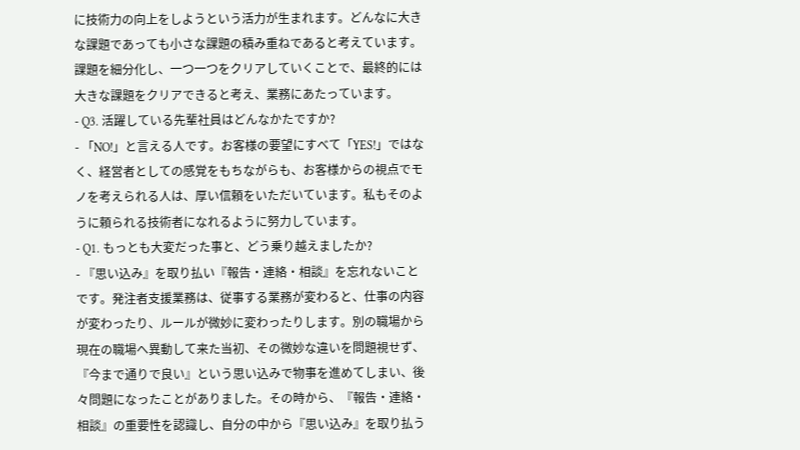に技術力の向上をしようという活力が生まれます。どんなに大きな課題であっても小さな課題の積み重ねであると考えています。課題を細分化し、一つ一つをクリアしていくことで、最終的には大きな課題をクリアできると考え、業務にあたっています。
- Q3. 活躍している先輩社員はどんなかたですか?
- 「NO!」と言える人です。お客様の要望にすべて「YES!」ではなく、経営者としての感覚をもちながらも、お客様からの視点でモノを考えられる人は、厚い信頼をいただいています。私もそのように頼られる技術者になれるように努力しています。
- Q1. もっとも大変だった事と、どう乗り越えましたか?
- 『思い込み』を取り払い『報告・連絡・相談』を忘れないことです。発注者支援業務は、従事する業務が変わると、仕事の内容が変わったり、ルールが微妙に変わったりします。別の職場から現在の職場へ異動して来た当初、その微妙な違いを問題視せず、『今まで通りで良い』という思い込みで物事を進めてしまい、後々問題になったことがありました。その時から、『報告・連絡・相談』の重要性を認識し、自分の中から『思い込み』を取り払う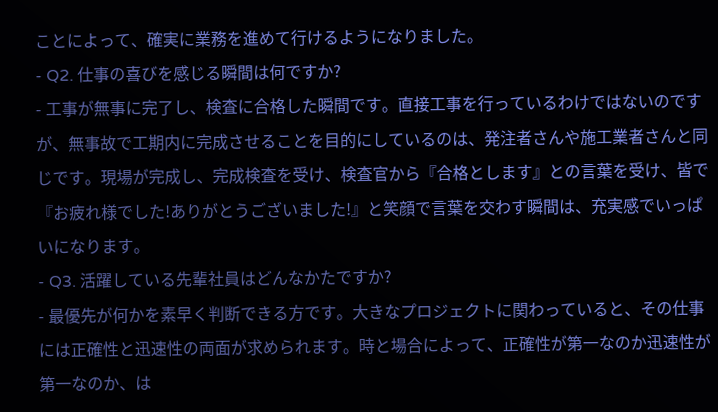ことによって、確実に業務を進めて行けるようになりました。
- Q2. 仕事の喜びを感じる瞬間は何ですか?
- 工事が無事に完了し、検査に合格した瞬間です。直接工事を行っているわけではないのですが、無事故で工期内に完成させることを目的にしているのは、発注者さんや施工業者さんと同じです。現場が完成し、完成検査を受け、検査官から『合格とします』との言葉を受け、皆で『お疲れ様でした!ありがとうございました!』と笑顔で言葉を交わす瞬間は、充実感でいっぱいになります。
- Q3. 活躍している先輩社員はどんなかたですか?
- 最優先が何かを素早く判断できる方です。大きなプロジェクトに関わっていると、その仕事には正確性と迅速性の両面が求められます。時と場合によって、正確性が第一なのか迅速性が第一なのか、は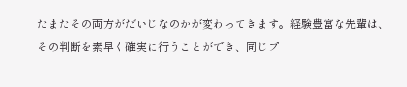たまたその両方がだいじなのかが変わってきます。経験豊富な先輩は、その判断を素早く確実に行うことができ、同じプ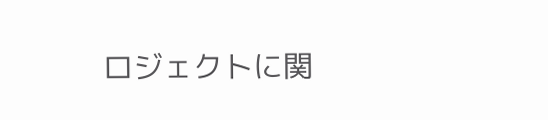ロジェクトに関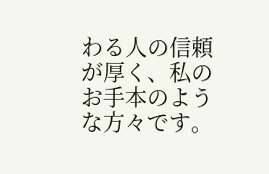わる人の信頼が厚く、私のお手本のような方々です。